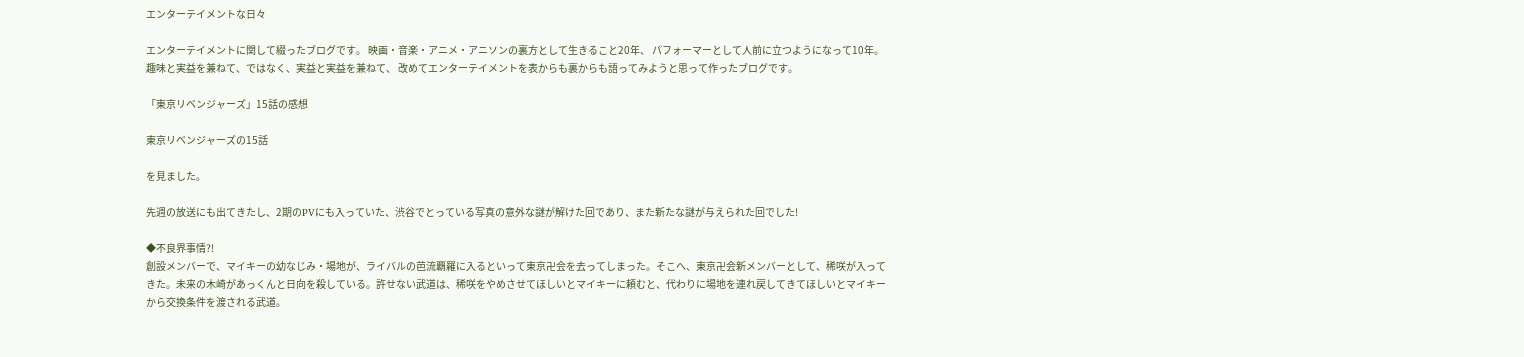エンターテイメントな日々

エンターテイメントに関して綴ったブログです。 映画・音楽・アニメ・アニソンの裏方として生きること20年、 パフォーマーとして人前に立つようになって10年。 趣味と実益を兼ねて、ではなく、実益と実益を兼ねて、 改めてエンターテイメントを表からも裏からも語ってみようと思って作ったブログです。

「東京リベンジャーズ」15話の感想

東京リベンジャーズの15話

を見ました。

先週の放送にも出てきたし、2期のPVにも入っていた、渋谷でとっている写真の意外な謎が解けた回であり、また新たな謎が与えられた回でした!

◆不良界事情?!
創設メンバーで、マイキーの幼なじみ・場地が、ライバルの芭流覇羅に入るといって東京卍会を去ってしまった。そこへ、東京卍会新メンバーとして、稀咲が入ってきた。未来の木崎があっくんと日向を殺している。許せない武道は、稀咲をやめさせてほしいとマイキーに頼むと、代わりに場地を連れ戻してきてほしいとマイキーから交換条件を渡される武道。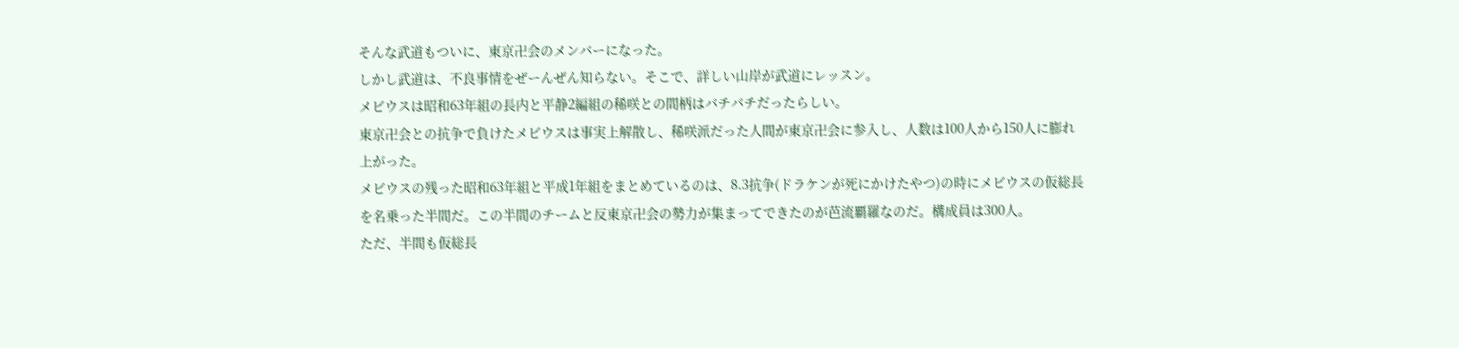そんな武道もついに、東京卍会のメンバーになった。
しかし武道は、不良事情をぜーんぜん知らない。そこで、詳しい山岸が武道にレッスン。
メビウスは昭和63年組の長内と平静2編組の稀咲との間柄はバチバチだったらしい。
東京卍会との抗争で負けたメビウスは事実上解散し、稀咲派だった人間が東京卍会に参入し、人数は100人から150人に膨れ上がった。
メビウスの残った昭和63年組と平成1年組をまとめているのは、8.3抗争(ドラケンが死にかけたやつ)の時にメビウスの仮総長を名乗った半間だ。この半間のチームと反東京卍会の勢力が集まってできたのが芭流覇羅なのだ。構成員は300人。
ただ、半間も仮総長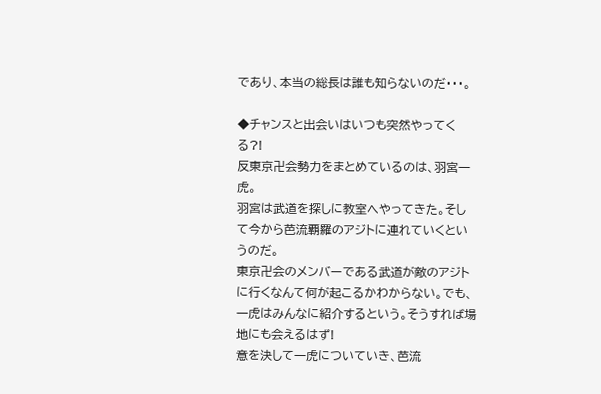であり、本当の総長は誰も知らないのだ・・・。

◆チャンスと出会いはいつも突然やってくる?!
反東京卍会勢力をまとめているのは、羽宮一虎。
羽宮は武道を探しに教室へやってきた。そして今から芭流覇羅のアジトに連れていくというのだ。
東京卍会のメンバーである武道が敵のアジトに行くなんて何が起こるかわからない。でも、一虎はみんなに紹介するという。そうすれば場地にも会えるはず!
意を決して一虎についていき、芭流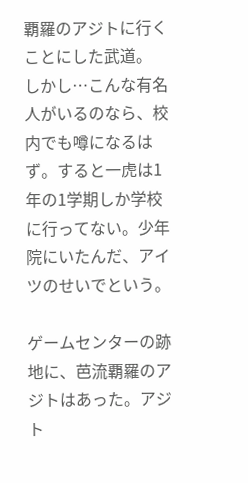覇羅のアジトに行くことにした武道。
しかし…こんな有名人がいるのなら、校内でも噂になるはず。すると一虎は1年の1学期しか学校に行ってない。少年院にいたんだ、アイツのせいでという。

ゲームセンターの跡地に、芭流覇羅のアジトはあった。アジト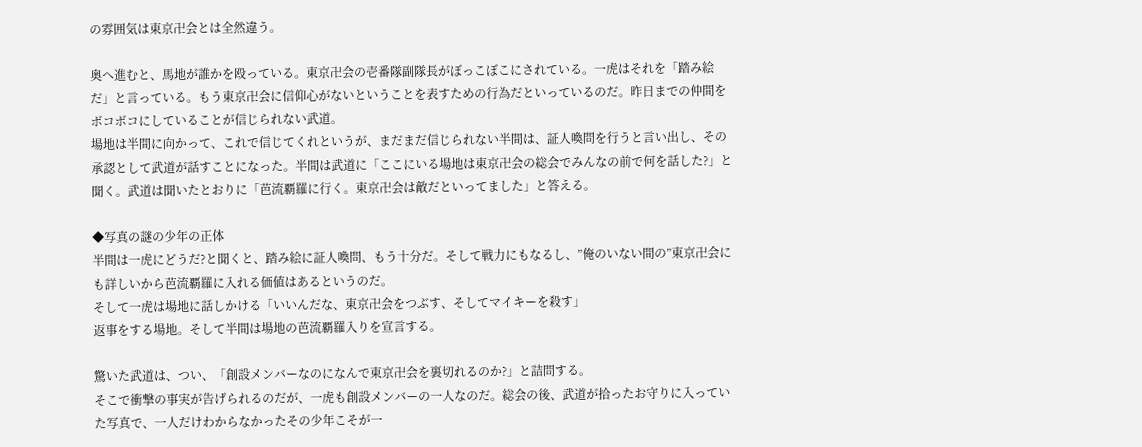の雰囲気は東京卍会とは全然違う。

奥へ進むと、馬地が誰かを殴っている。東京卍会の壱番隊副隊長がぼっこぼこにされている。一虎はそれを「踏み絵だ」と言っている。もう東京卍会に信仰心がないということを表すための行為だといっているのだ。昨日までの仲間をボコボコにしていることが信じられない武道。
場地は半間に向かって、これで信じてくれというが、まだまだ信じられない半間は、証人喚問を行うと言い出し、その承認として武道が話すことになった。半間は武道に「ここにいる場地は東京卍会の総会でみんなの前で何を話した?」と聞く。武道は聞いたとおりに「芭流覇羅に行く。東京卍会は敵だといってました」と答える。

◆写真の謎の少年の正体
半間は一虎にどうだ?と聞くと、踏み絵に証人喚問、もう十分だ。そして戦力にもなるし、”俺のいない間の”東京卍会にも詳しいから芭流覇羅に入れる価値はあるというのだ。
そして一虎は場地に話しかける「いいんだな、東京卍会をつぶす、そしてマイキーを殺す」
返事をする場地。そして半間は場地の芭流覇羅入りを宣言する。

驚いた武道は、つい、「創設メンバーなのになんで東京卍会を裏切れるのか?」と詰問する。
そこで衝撃の事実が告げられるのだが、一虎も創設メンバーの一人なのだ。総会の後、武道が拾ったお守りに入っていた写真で、一人だけわからなかったその少年こそが一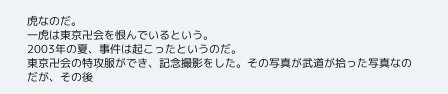虎なのだ。
一虎は東京卍会を恨んでいるという。
2003年の夏、事件は起こったというのだ。
東京卍会の特攻服ができ、記念撮影をした。その写真が武道が拾った写真なのだが、その後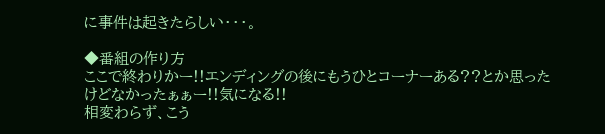に事件は起きたらしい・・・。

◆番組の作り方
ここで終わりかー!!エンディングの後にもうひとコーナーある??とか思ったけどなかったぁぁー!!気になる!!
相変わらず、こう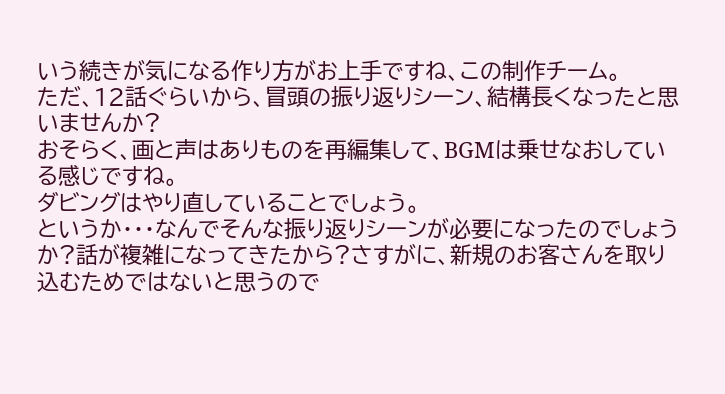いう続きが気になる作り方がお上手ですね、この制作チーム。
ただ、12話ぐらいから、冒頭の振り返りシーン、結構長くなったと思いませんか?
おそらく、画と声はありものを再編集して、BGMは乗せなおしている感じですね。
ダビングはやり直していることでしょう。
というか・・・なんでそんな振り返りシーンが必要になったのでしょうか?話が複雑になってきたから?さすがに、新規のお客さんを取り込むためではないと思うので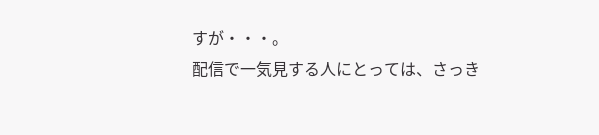すが・・・。
配信で一気見する人にとっては、さっき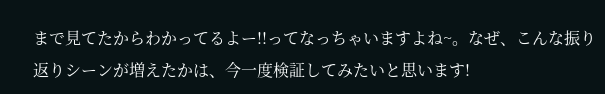まで見てたからわかってるよー!!ってなっちゃいますよね~。なぜ、こんな振り返りシーンが増えたかは、今一度検証してみたいと思います!